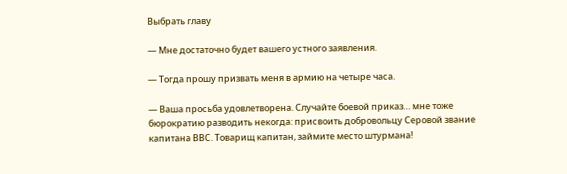Выбрать главу

— Мне достаточно будет вашего устного заявления.

— Тогда прошу призвать меня в армию на четыре часа.

— Ваша просьба удовлетворена. Случайте боевой приказ… мне тоже бюрократию разводить некогда: присвоить добровольцу Серовой звание капитана ВВС. Товарищ капитан, займите место штурмана!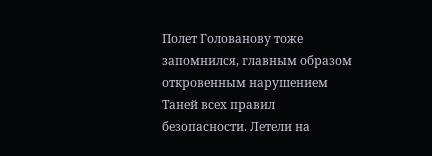Полет Голованову тоже запомнился, главным образом откровенным нарушением Таней всех правил безопасности. Летели на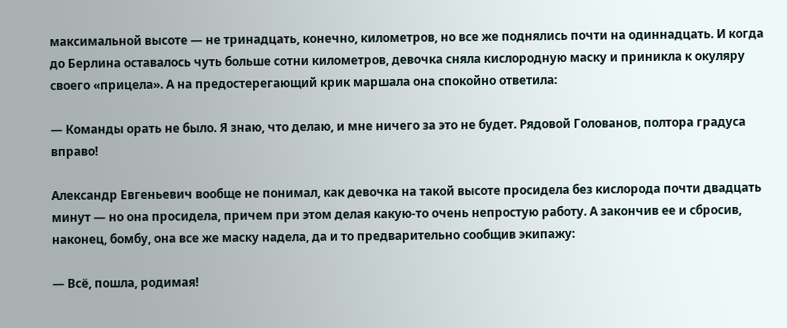максимальной высоте — не тринадцать, конечно, километров, но все же поднялись почти на одиннадцать. И когда до Берлина оставалось чуть больше сотни километров, девочка сняла кислородную маску и приникла к окуляру своего «прицела». А на предостерегающий крик маршала она спокойно ответила:

— Команды орать не было. Я знаю, что делаю, и мне ничего за это не будет. Рядовой Голованов, полтора градуса вправо!

Александр Евгеньевич вообще не понимал, как девочка на такой высоте просидела без кислорода почти двадцать минут — но она просидела, причем при этом делая какую-то очень непростую работу. А закончив ее и сбросив, наконец, бомбу, она все же маску надела, да и то предварительно сообщив экипажу:

— Всё, пошла, родимая!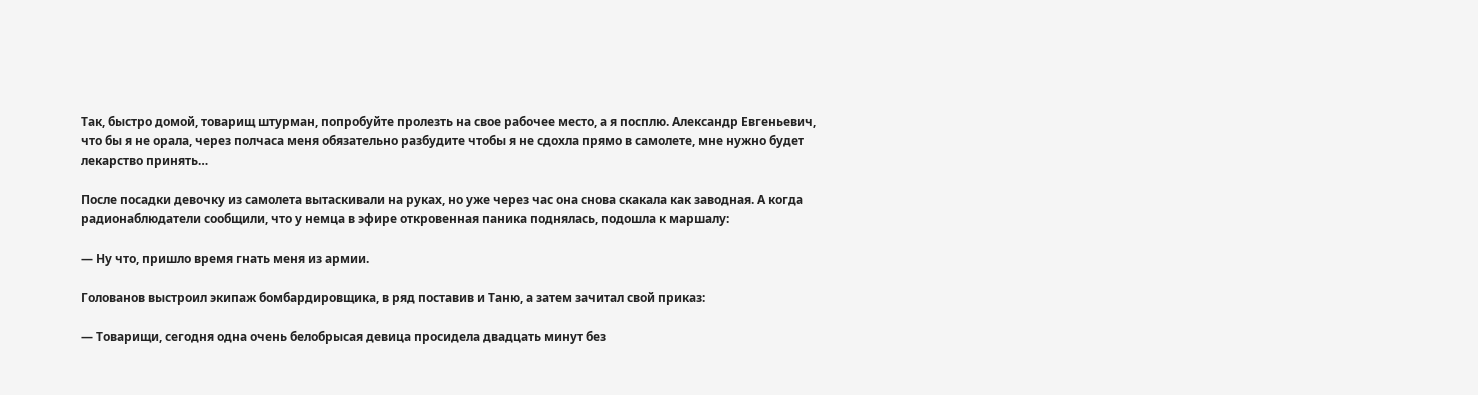Так, быстро домой, товарищ штурман, попробуйте пролезть на свое рабочее место, а я посплю. Александр Евгеньевич, что бы я не орала, через полчаса меня обязательно разбудите чтобы я не сдохла прямо в самолете, мне нужно будет лекарство принять…

После посадки девочку из самолета вытаскивали на руках, но уже через час она снова скакала как заводная. А когда радионаблюдатели сообщили, что у немца в эфире откровенная паника поднялась, подошла к маршалу:

— Ну что, пришло время гнать меня из армии.

Голованов выстроил экипаж бомбардировщика, в ряд поставив и Таню, а затем зачитал свой приказ:

— Товарищи, сегодня одна очень белобрысая девица просидела двадцать минут без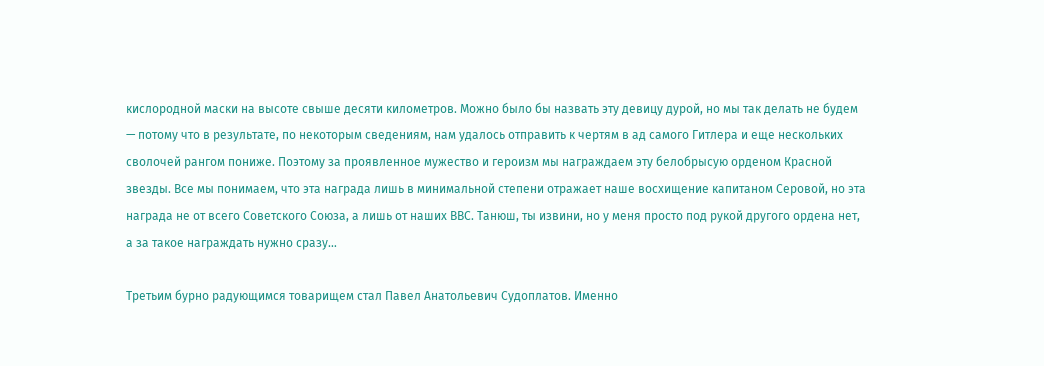кислородной маски на высоте свыше десяти километров. Можно было бы назвать эту девицу дурой, но мы так делать не будем — потому что в результате, по некоторым сведениям, нам удалось отправить к чертям в ад самого Гитлера и еще нескольких сволочей рангом пониже. Поэтому за проявленное мужество и героизм мы награждаем эту белобрысую орденом Красной звезды. Все мы понимаем, что эта награда лишь в минимальной степени отражает наше восхищение капитаном Серовой, но эта награда не от всего Советского Союза, а лишь от наших ВВС. Танюш, ты извини, но у меня просто под рукой другого ордена нет, а за такое награждать нужно сразу…

Третьим бурно радующимся товарищем стал Павел Анатольевич Судоплатов. Именно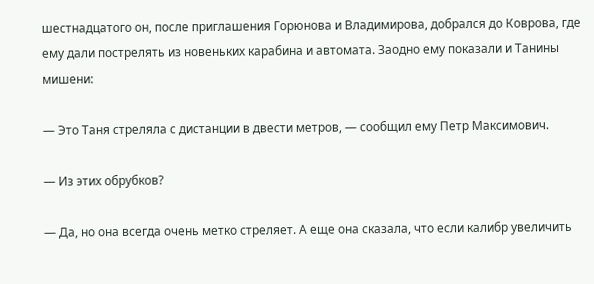шестнадцатого он, после приглашения Горюнова и Владимирова, добрался до Коврова, где ему дали пострелять из новеньких карабина и автомата. Заодно ему показали и Танины мишени:

— Это Таня стреляла с дистанции в двести метров, — сообщил ему Петр Максимович.

— Из этих обрубков?

— Да, но она всегда очень метко стреляет. А еще она сказала, что если калибр увеличить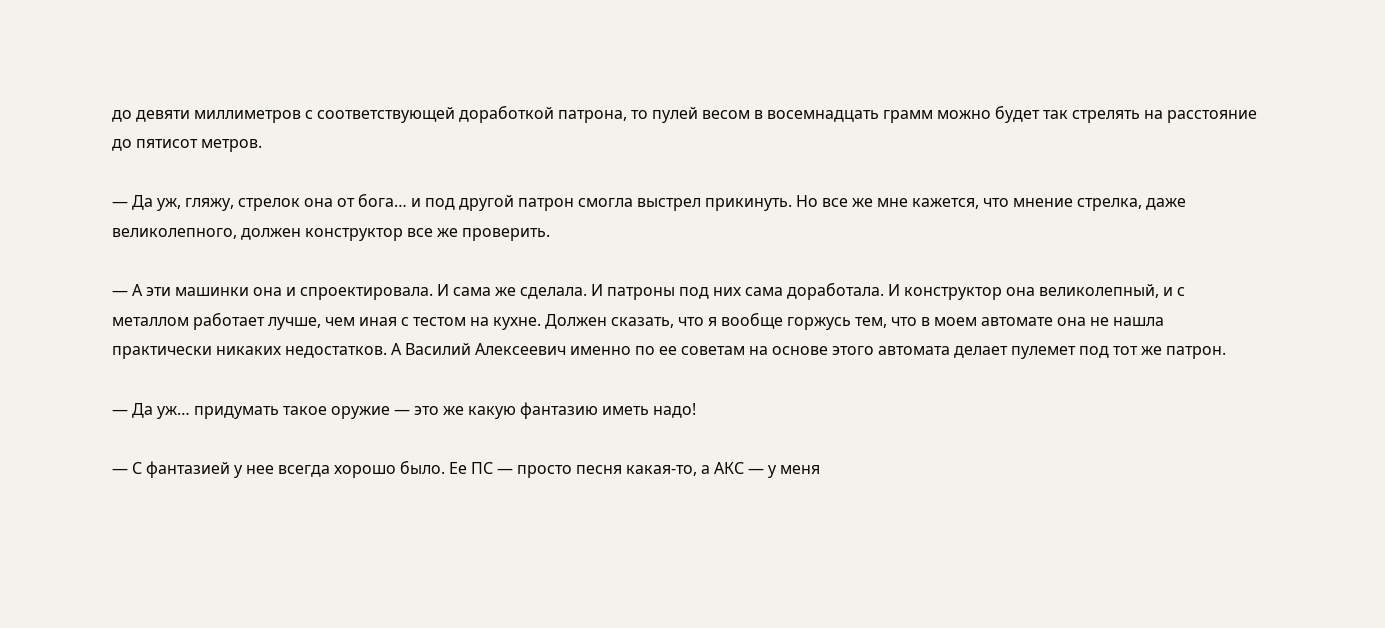до девяти миллиметров с соответствующей доработкой патрона, то пулей весом в восемнадцать грамм можно будет так стрелять на расстояние до пятисот метров.

— Да уж, гляжу, стрелок она от бога… и под другой патрон смогла выстрел прикинуть. Но все же мне кажется, что мнение стрелка, даже великолепного, должен конструктор все же проверить.

— А эти машинки она и спроектировала. И сама же сделала. И патроны под них сама доработала. И конструктор она великолепный, и с металлом работает лучше, чем иная с тестом на кухне. Должен сказать, что я вообще горжусь тем, что в моем автомате она не нашла практически никаких недостатков. А Василий Алексеевич именно по ее советам на основе этого автомата делает пулемет под тот же патрон.

— Да уж… придумать такое оружие — это же какую фантазию иметь надо!

— С фантазией у нее всегда хорошо было. Ее ПС — просто песня какая-то, а АКС — у меня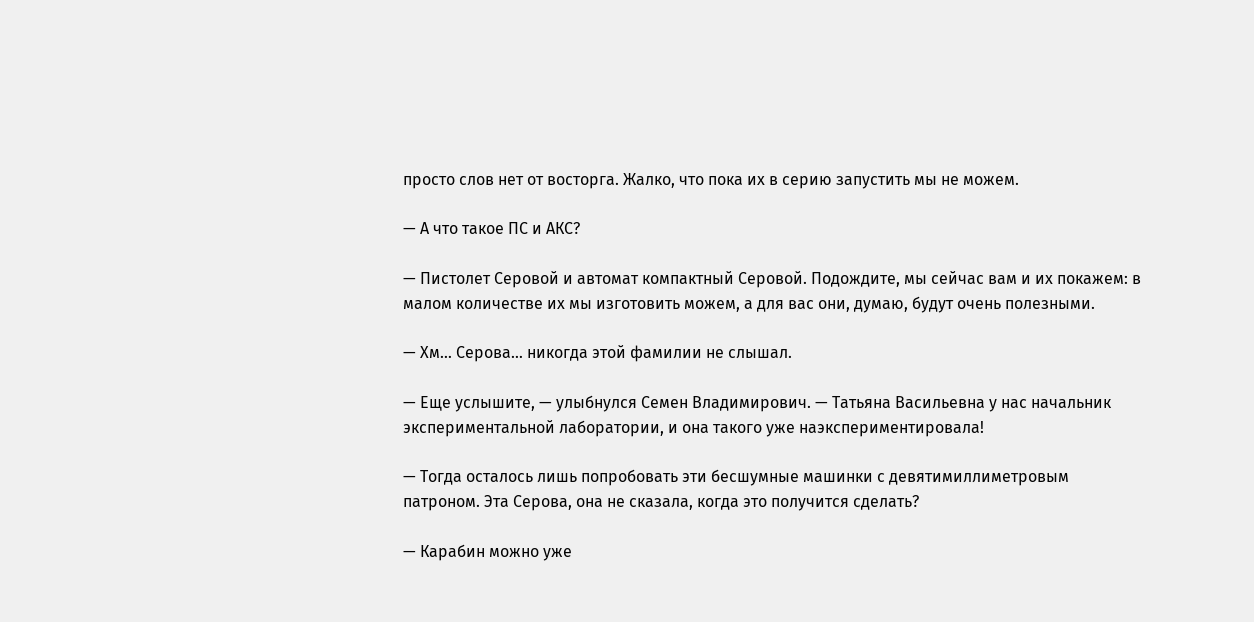просто слов нет от восторга. Жалко, что пока их в серию запустить мы не можем.

— А что такое ПС и АКС?

— Пистолет Серовой и автомат компактный Серовой. Подождите, мы сейчас вам и их покажем: в малом количестве их мы изготовить можем, а для вас они, думаю, будут очень полезными.

— Хм… Серова… никогда этой фамилии не слышал.

— Еще услышите, — улыбнулся Семен Владимирович. — Татьяна Васильевна у нас начальник экспериментальной лаборатории, и она такого уже наэкспериментировала!

— Тогда осталось лишь попробовать эти бесшумные машинки с девятимиллиметровым патроном. Эта Серова, она не сказала, когда это получится сделать?

— Карабин можно уже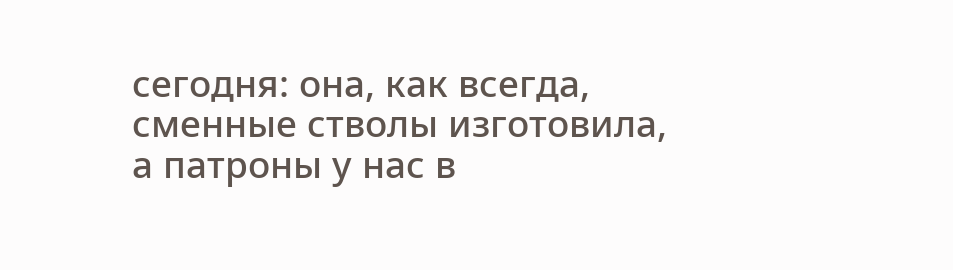сегодня: она, как всегда, сменные стволы изготовила, а патроны у нас в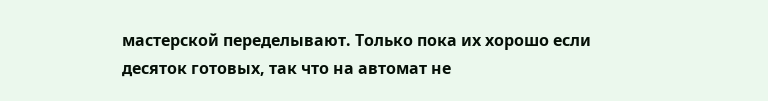мастерской переделывают. Только пока их хорошо если десяток готовых, так что на автомат не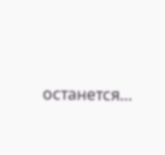останется…